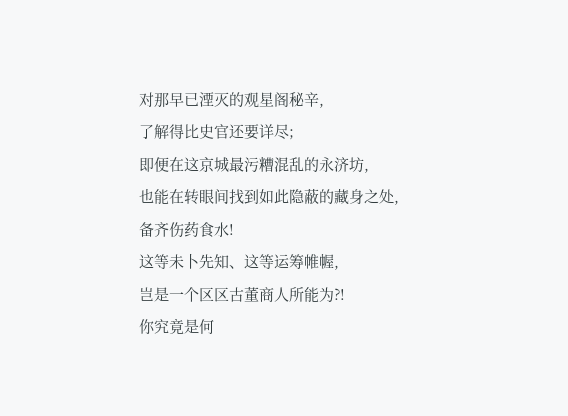对那早已湮灭的观星阁秘辛,
了解得比史官还要详尽;
即便在这京城最污糟混乱的永济坊,
也能在转眼间找到如此隐蔽的藏身之处,
备齐伤药食水!
这等未卜先知、这等运筹帷幄,
岂是一个区区古董商人所能为?!
你究竟是何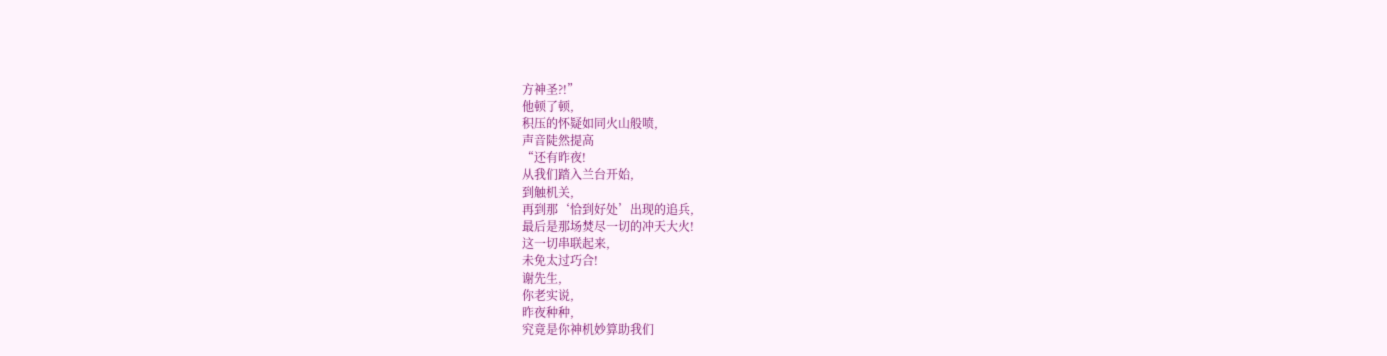方神圣?!”
他顿了顿,
积压的怀疑如同火山般喷,
声音陡然提高
“还有昨夜!
从我们踏入兰台开始,
到触机关,
再到那‘恰到好处’出现的追兵,
最后是那场焚尽一切的冲天大火!
这一切串联起来,
未免太过巧合!
谢先生,
你老实说,
昨夜种种,
究竟是你神机妙算助我们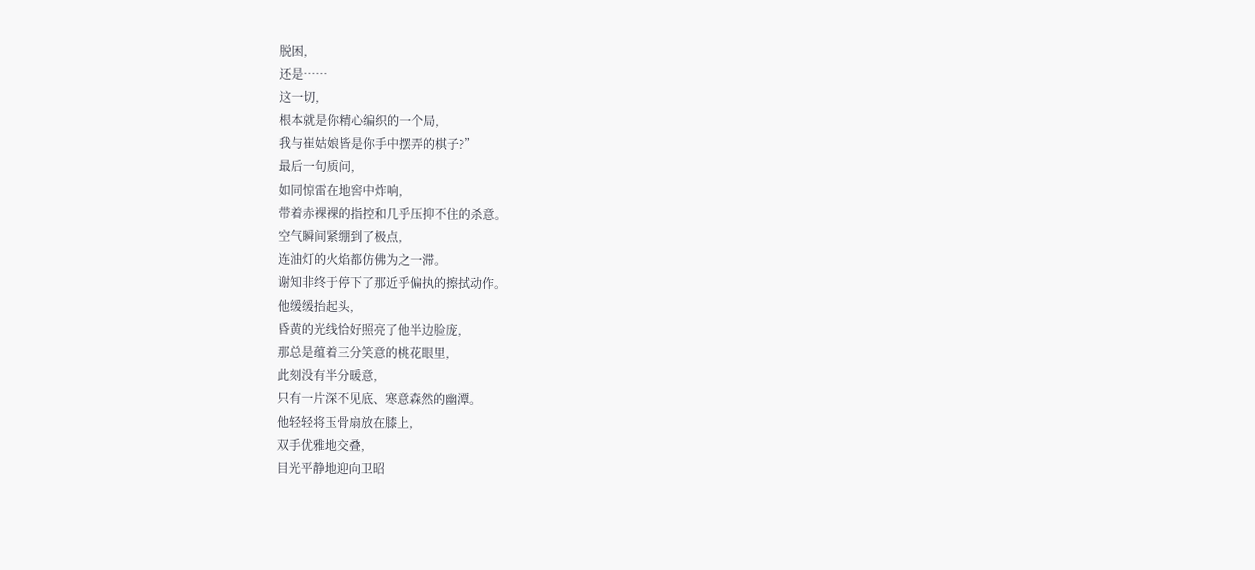脱困,
还是……
这一切,
根本就是你精心编织的一个局,
我与崔姑娘皆是你手中摆弄的棋子?”
最后一句质问,
如同惊雷在地窖中炸响,
带着赤裸裸的指控和几乎压抑不住的杀意。
空气瞬间紧绷到了极点,
连油灯的火焰都仿佛为之一滞。
谢知非终于停下了那近乎偏执的擦拭动作。
他缓缓抬起头,
昏黄的光线恰好照亮了他半边脸庞,
那总是蕴着三分笑意的桃花眼里,
此刻没有半分暖意,
只有一片深不见底、寒意森然的幽潭。
他轻轻将玉骨扇放在膝上,
双手优雅地交叠,
目光平静地迎向卫昭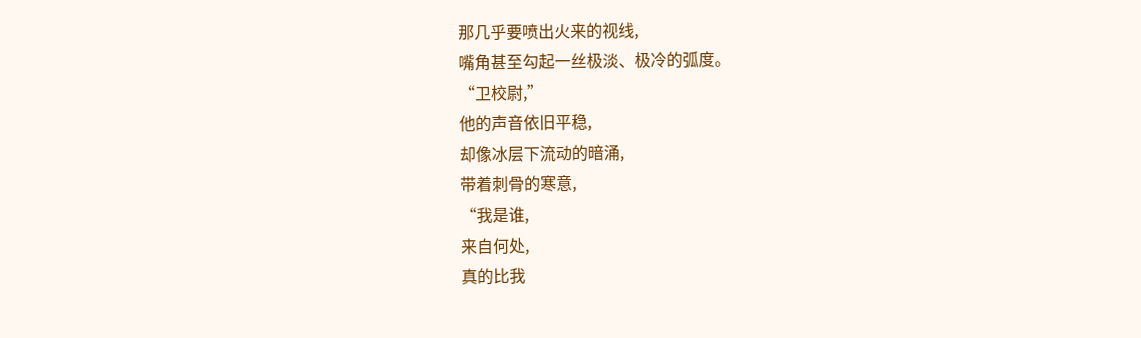那几乎要喷出火来的视线,
嘴角甚至勾起一丝极淡、极冷的弧度。
“卫校尉,”
他的声音依旧平稳,
却像冰层下流动的暗涌,
带着刺骨的寒意,
“我是谁,
来自何处,
真的比我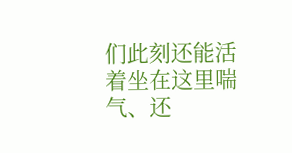们此刻还能活着坐在这里喘气、还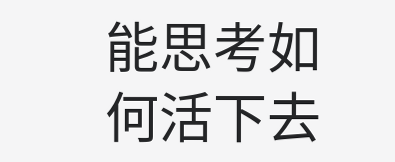能思考如何活下去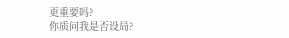更重要吗?
你质问我是否设局?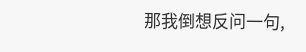那我倒想反问一句,